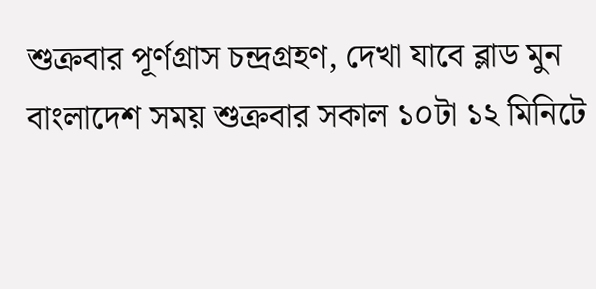শুক্রবার পূর্ণগ্রাস চন্দ্রগ্রহণ, দেখা যাবে ব্লাড মুন
বাংলাদেশ সময় শুক্রবার সকাল ১০টা ১২ মিনিটে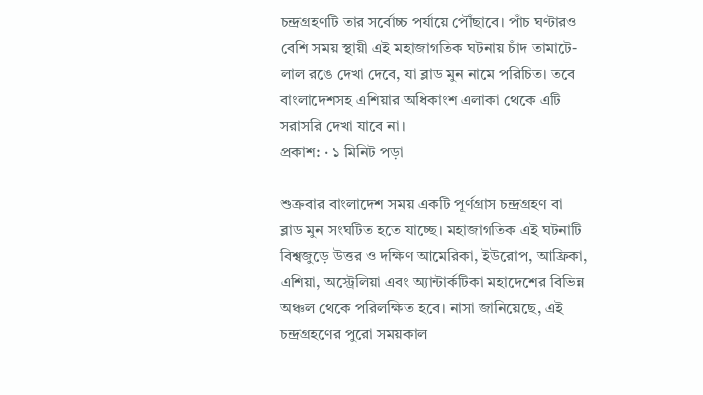চন্দ্রগ্রহণটি তার সর্বোচ্চ পর্যায়ে পৌঁছাবে। পাঁচ ঘণ্টারও বেশি সময় স্থায়ী এই মহাজাগতিক ঘটনায় চাঁদ তামাটে-লাল রঙে দেখা দেবে, যা ব্লাড মুন নামে পরিচিত। তবে বাংলাদেশসহ এশিয়ার অধিকাংশ এলাকা থেকে এটি সরাসরি দেখা যাবে না।
প্রকাশ: · ১ মিনিট পড়া

শুক্রবার বাংলাদেশ সময় একটি পূর্ণগ্রাস চন্দ্রগ্রহণ বা ব্লাড মুন সংঘটিত হতে যাচ্ছে। মহাজাগতিক এই ঘটনাটি বিশ্বজুড়ে উত্তর ও দক্ষিণ আমেরিকা, ইউরোপ, আফ্রিকা, এশিয়া, অস্ট্রেলিয়া এবং অ্যান্টার্কটিকা মহাদেশের বিভিন্ন অঞ্চল থেকে পরিলক্ষিত হবে। নাসা জানিয়েছে, এই চন্দ্রগ্রহণের পুরো সময়কাল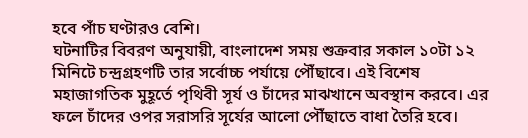হবে পাঁচ ঘণ্টারও বেশি।
ঘটনাটির বিবরণ অনুযায়ী, বাংলাদেশ সময় শুক্রবার সকাল ১০টা ১২ মিনিটে চন্দ্রগ্রহণটি তার সর্বোচ্চ পর্যায়ে পৌঁছাবে। এই বিশেষ মহাজাগতিক মুহূর্তে পৃথিবী সূর্য ও চাঁদের মাঝখানে অবস্থান করবে। এর ফলে চাঁদের ওপর সরাসরি সূর্যের আলো পৌঁছাতে বাধা তৈরি হবে।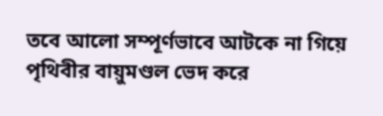তবে আলো সম্পূর্ণভাবে আটকে না গিয়ে পৃথিবীর বায়ুমণ্ডল ভেদ করে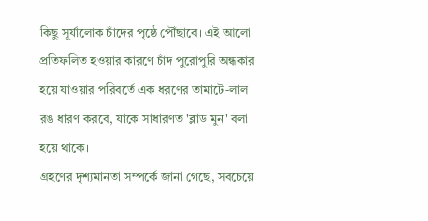কিছু সূর্যালোক চাঁদের পৃষ্ঠে পৌঁছাবে। এই আলো প্রতিফলিত হওয়ার কারণে চাঁদ পুরোপুরি অন্ধকার হয়ে যাওয়ার পরিবর্তে এক ধরণের তামাটে-লাল রঙ ধারণ করবে, যাকে সাধারণত 'ব্লাড মুন' বলা হয়ে থাকে।
গ্রহণের দৃশ্যমানতা সম্পর্কে জানা গেছে, সবচেয়ে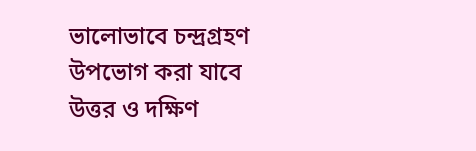ভালোভাবে চন্দ্রগ্রহণ উপভোগ করা যাবে উত্তর ও দক্ষিণ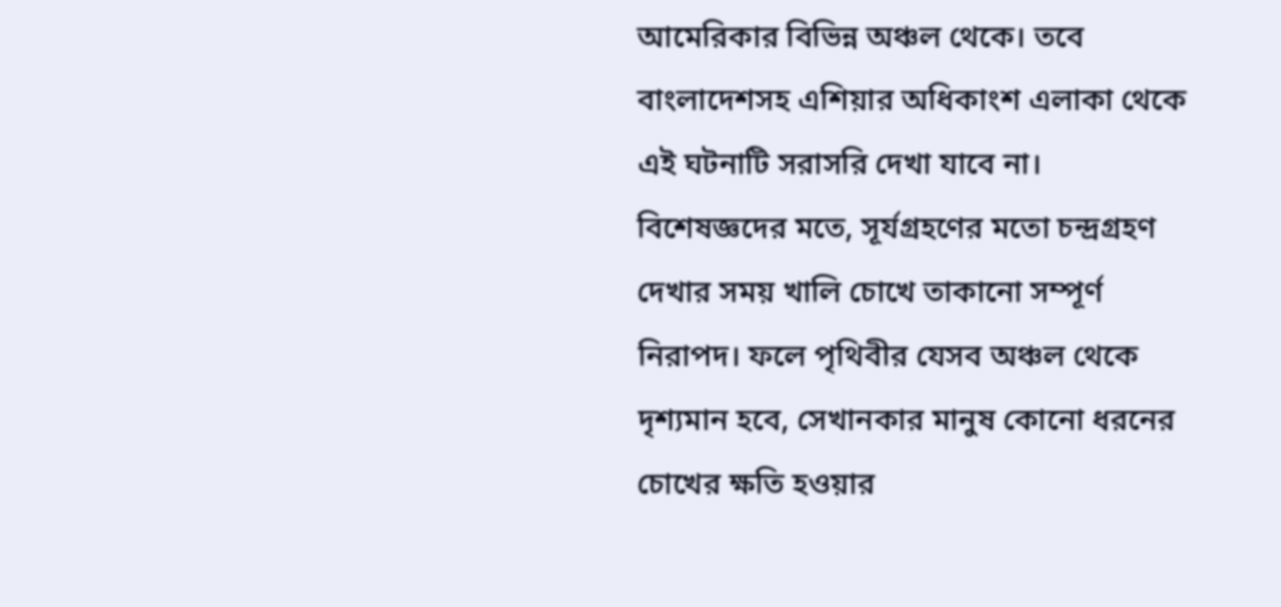আমেরিকার বিভিন্ন অঞ্চল থেকে। তবে বাংলাদেশসহ এশিয়ার অধিকাংশ এলাকা থেকে এই ঘটনাটি সরাসরি দেখা যাবে না।
বিশেষজ্ঞদের মতে, সূর্যগ্রহণের মতো চন্দ্রগ্রহণ দেখার সময় খালি চোখে তাকানো সম্পূর্ণ নিরাপদ। ফলে পৃথিবীর যেসব অঞ্চল থেকে দৃশ্যমান হবে, সেখানকার মানুষ কোনো ধরনের চোখের ক্ষতি হওয়ার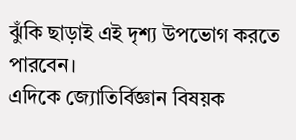ঝুঁকি ছাড়াই এই দৃশ্য উপভোগ করতে পারবেন।
এদিকে জ্যোতির্বিজ্ঞান বিষয়ক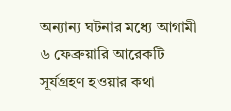অন্যান্য ঘটনার মধ্যে আগামী ৬ ফেব্রুয়ারি আরেকটি সূর্যগ্রহণ হওয়ার কথা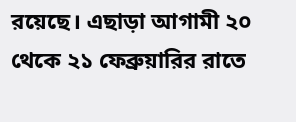রয়েছে। এছাড়া আগামী ২০ থেকে ২১ ফেব্রুয়ারির রাতে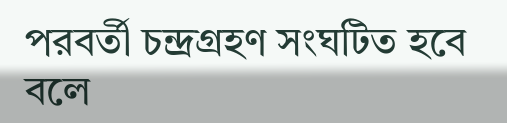পরবর্তী চন্দ্রগ্রহণ সংঘটিত হবে বলে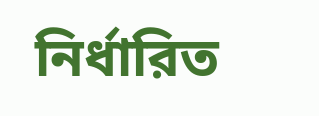নির্ধারিত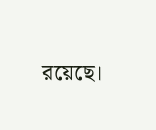রয়েছে।